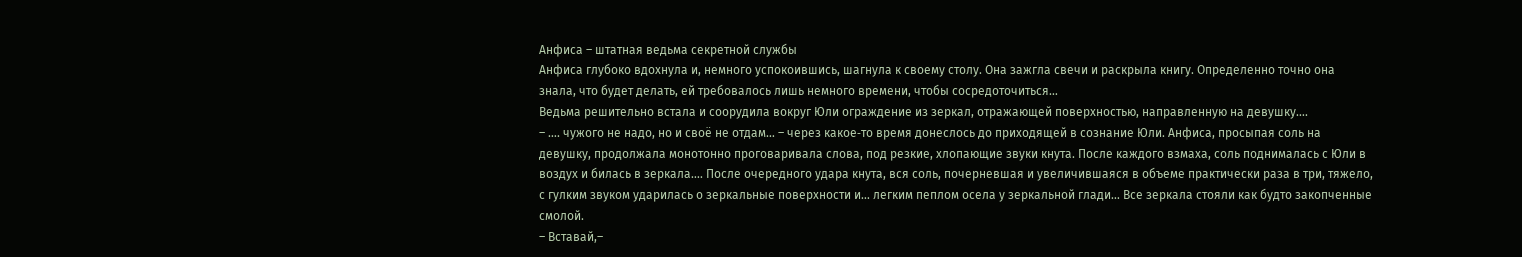Анфиса – штатная ведьма секретной службы
Анфиса глубоко вдохнула и, немного успокоившись, шагнула к своему столу. Она зажгла свечи и раскрыла книгу. Определенно точно она знала, что будет делать, ей требовалось лишь немного времени, чтобы сосредоточиться…
Ведьма решительно встала и соорудила вокруг Юли ограждение из зеркал, отражающей поверхностью, направленную на девушку….
– …. чужого не надо, но и своё не отдам… – через какое‑то время донеслось до приходящей в сознание Юли. Анфиса, просыпая соль на девушку, продолжала монотонно проговаривала слова, под резкие, хлопающие звуки кнута. После каждого взмаха, соль поднималась с Юли в воздух и билась в зеркала…. После очередного удара кнута, вся соль, почерневшая и увеличившаяся в объеме практически раза в три, тяжело, с гулким звуком ударилась о зеркальные поверхности и… легким пеплом осела у зеркальной глади… Все зеркала стояли как будто закопченные смолой.
– Вставай,–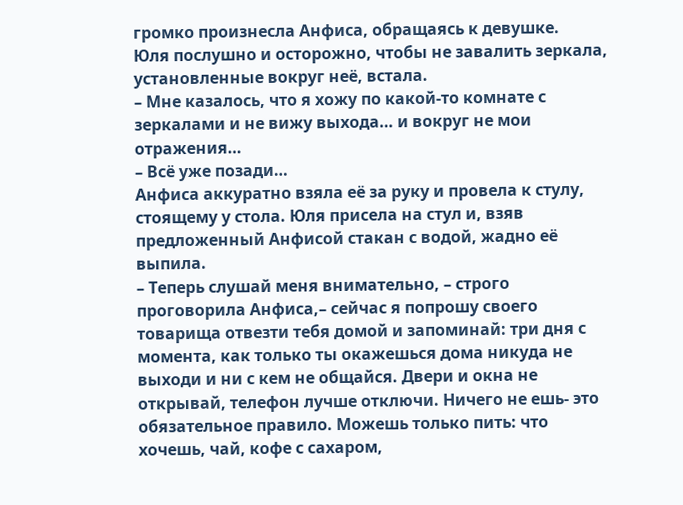громко произнесла Анфиса, обращаясь к девушке.
Юля послушно и осторожно, чтобы не завалить зеркала, установленные вокруг неё, встала.
– Мне казалось, что я хожу по какой‑то комнате с зеркалами и не вижу выхода… и вокруг не мои отражения…
– Всё уже позади…
Анфиса аккуратно взяла её за руку и провела к стулу, стоящему у стола. Юля присела на стул и, взяв предложенный Анфисой стакан с водой, жадно её выпила.
– Теперь слушай меня внимательно, – строго проговорила Анфиса,– сейчас я попрошу своего товарища отвезти тебя домой и запоминай: три дня с момента, как только ты окажешься дома никуда не выходи и ни с кем не общайся. Двери и окна не открывай, телефон лучше отключи. Ничего не ешь‑ это обязательное правило. Можешь только пить: что хочешь, чай, кофе с сахаром,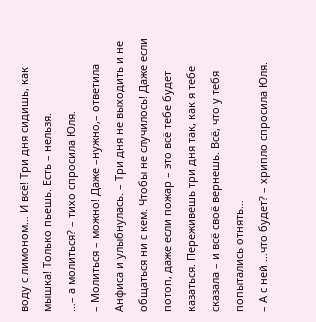воду с лимоном… И всё! Три дня сидишь, как мышка! Только пьешь. Есть – нельзя.
…– а молиться? – тихо спросила Юля.
– Молиться – можно! Даже –нужно,– ответила Анфиса и улыбнулась. – Три дня не выходить и не общаться ни с кем. Чтобы не случилось! Даже если потоп, даже если пожар – это всё тебе будет казаться. Переживешь три дня так, как я тебе сказала – и всё своё вернешь. Всё, что у тебя попытались отнять…
– А с ней …что будет? – хрипло спросила Юля.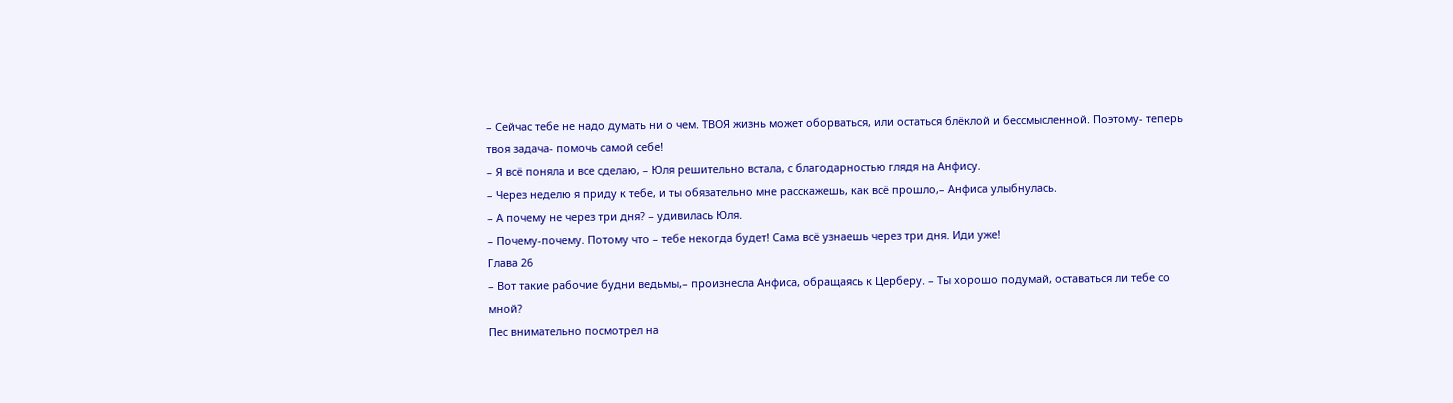– Сейчас тебе не надо думать ни о чем. ТВОЯ жизнь может оборваться, или остаться блёклой и бессмысленной. Поэтому‑ теперь твоя задача‑ помочь самой себе!
– Я всё поняла и все сделаю, – Юля решительно встала, с благодарностью глядя на Анфису.
– Через неделю я приду к тебе, и ты обязательно мне расскажешь, как всё прошло,– Анфиса улыбнулась.
– А почему не через три дня? – удивилась Юля.
– Почему‑почему. Потому что – тебе некогда будет! Сама всё узнаешь через три дня. Иди уже!
Глава 26
– Вот такие рабочие будни ведьмы,– произнесла Анфиса, обращаясь к Церберу. – Ты хорошо подумай, оставаться ли тебе со мной?
Пес внимательно посмотрел на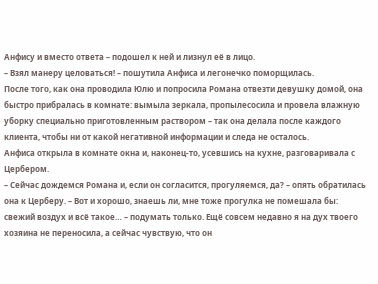Анфису и вместо ответа – подошел к ней и лизнул её в лицо.
– Взял манеру целоваться! – пошутила Анфиса и легонечко поморщилась.
После того, как она проводила Юлю и попросила Романа отвезти девушку домой, она быстро прибралась в комнате: вымыла зеркала, пропылесосила и провела влажную уборку специально приготовленным раствором – так она делала после каждого клиента, чтобы ни от какой негативной информации и следа не осталось.
Анфиса открыла в комнате окна и, наконец‑то, усевшись на кухне, разговаривала с Цербером.
– Сейчас дождемся Романа и, если он согласится, прогуляемся, да? – опять обратилась она к Церберу. – Вот и хорошо, знаешь ли, мне тоже прогулка не помешала бы: свежий воздух и всё такое… – подумать только. Ещё совсем недавно я на дух твоего хозяина не переносила, а сейчас чувствую, что он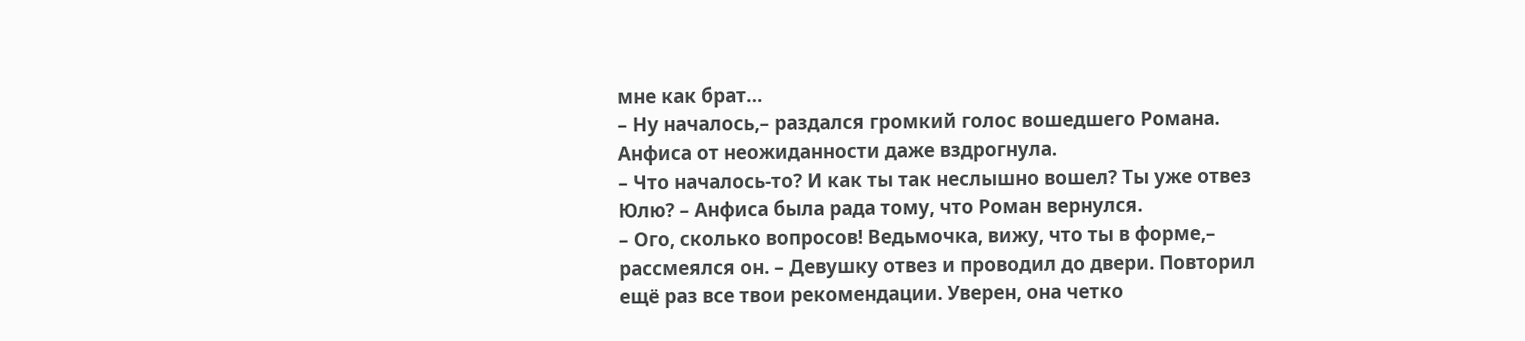мне как брат…
– Ну началось,– раздался громкий голос вошедшего Романа. Анфиса от неожиданности даже вздрогнула.
– Что началось‑то? И как ты так неслышно вошел? Ты уже отвез Юлю? – Анфиса была рада тому, что Роман вернулся.
– Ого, сколько вопросов! Ведьмочка, вижу, что ты в форме,– рассмеялся он. – Девушку отвез и проводил до двери. Повторил ещё раз все твои рекомендации. Уверен, она четко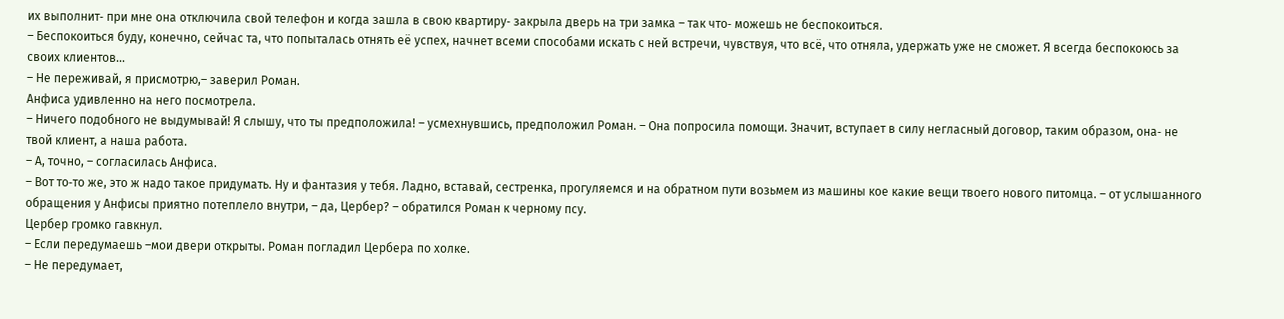их выполнит‑ при мне она отключила свой телефон и когда зашла в свою квартиру‑ закрыла дверь на три замка – так что‑ можешь не беспокоиться.
– Беспокоиться буду, конечно, сейчас та, что попыталась отнять её успех, начнет всеми способами искать с ней встречи, чувствуя, что всё, что отняла, удержать уже не сможет. Я всегда беспокоюсь за своих клиентов…
– Не переживай, я присмотрю,– заверил Роман.
Анфиса удивленно на него посмотрела.
– Ничего подобного не выдумывай! Я слышу, что ты предположила! – усмехнувшись, предположил Роман. – Она попросила помощи. Значит, вступает в силу негласный договор, таким образом, она‑ не твой клиент, а наша работа.
– А, точно, – согласилась Анфиса.
– Вот то‑то же, это ж надо такое придумать. Ну и фантазия у тебя. Ладно, вставай, сестренка, прогуляемся и на обратном пути возьмем из машины кое какие вещи твоего нового питомца. – от услышанного обращения у Анфисы приятно потеплело внутри, – да, Цербер? – обратился Роман к черному псу.
Цербер громко гавкнул.
– Если передумаешь –мои двери открыты. Роман погладил Цербера по холке.
– Не передумает,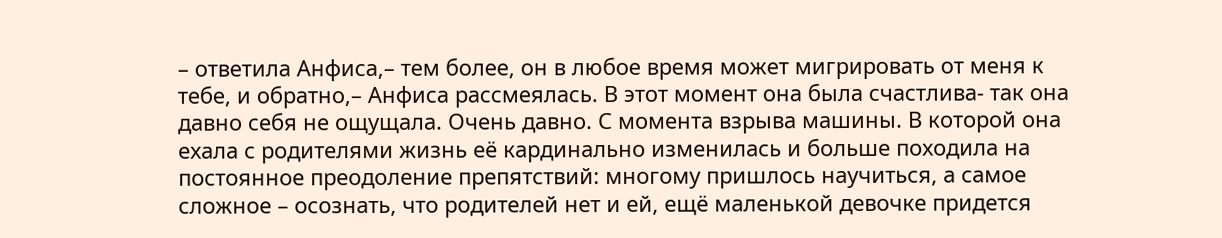– ответила Анфиса,– тем более, он в любое время может мигрировать от меня к тебе, и обратно,– Анфиса рассмеялась. В этот момент она была счастлива‑ так она давно себя не ощущала. Очень давно. С момента взрыва машины. В которой она ехала с родителями жизнь её кардинально изменилась и больше походила на постоянное преодоление препятствий: многому пришлось научиться, а самое сложное – осознать, что родителей нет и ей, ещё маленькой девочке придется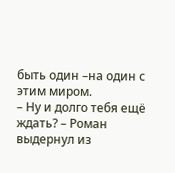быть один –на один с этим миром.
– Ну и долго тебя ещё ждать? – Роман выдернул из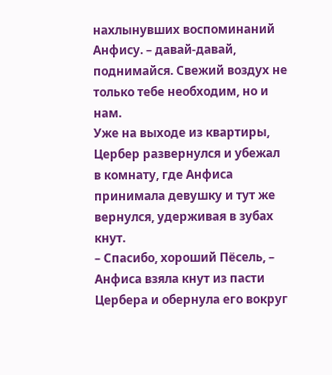нахлынувших воспоминаний Анфису. – давай‑давай, поднимайся. Свежий воздух не только тебе необходим, но и нам.
Уже на выходе из квартиры, Цербер развернулся и убежал в комнату, где Анфиса принимала девушку и тут же вернулся, удерживая в зубах кнут.
– Спасибо, хороший Пёсель, – Анфиса взяла кнут из пасти Цербера и обернула его вокруг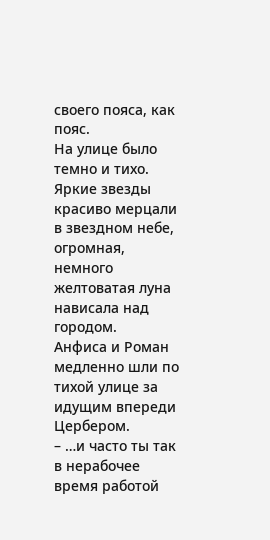своего пояса, как пояс.
На улице было темно и тихо. Яркие звезды красиво мерцали в звездном небе, огромная, немного желтоватая луна нависала над городом.
Анфиса и Роман медленно шли по тихой улице за идущим впереди Цербером.
– …и часто ты так в нерабочее время работой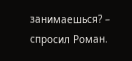занимаешься? – спросил Роман.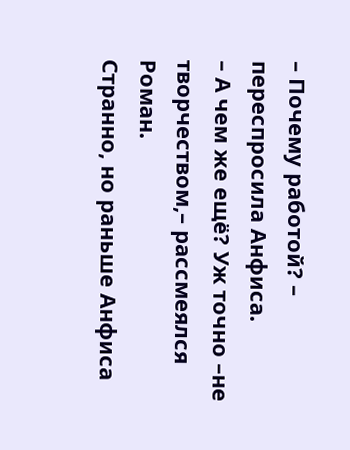– Почему работой? – переспросила Анфиса.
– А чем же ещё? Уж точно –не творчеством,– рассмеялся Роман.
Странно, но раньше Анфиса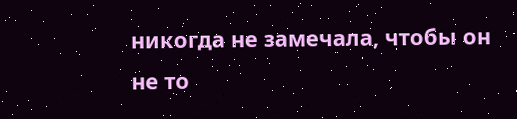никогда не замечала, чтобы он не то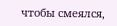чтобы смеялся,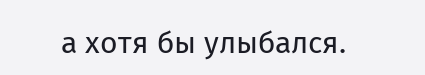а хотя бы улыбался.